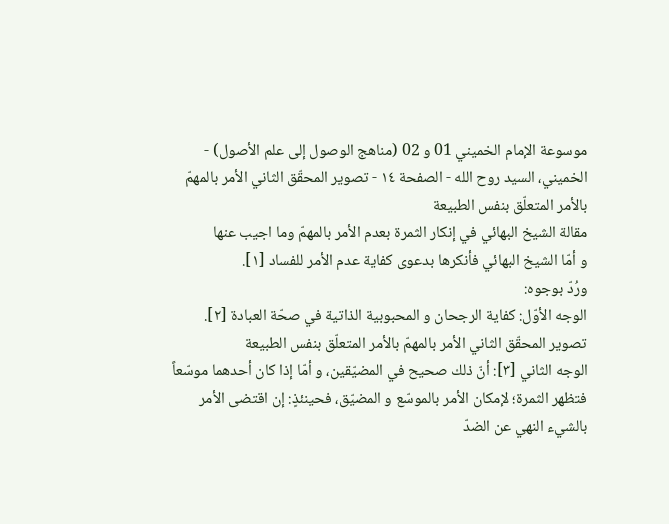موسوعة الإمام الخميني 01 و 02 (مناهج الوصول إلى علم الأصول) - الخميني، السيد روح الله - الصفحة ١٤ - تصوير المحقّق الثاني الأمر بالمهمّ بالأمر المتعلّق بنفس الطبيعة
مقالة الشيخ البهائي في إنكار الثمرة بعدم الأمر بالمهمّ وما اجيب عنها
و أمّا الشيخ البهائي فأنكرها بدعوى كفاية عدم الأمر للفساد [١].
ورُدّ بوجوه:
الوجه الأوّل: كفاية الرجحان و المحبوبية الذاتية في صحّة العبادة [٢].
تصوير المحقّق الثاني الأمر بالمهمّ بالأمر المتعلّق بنفس الطبيعة
الوجه الثاني [٣]: أنّ ذلك صحيح في المضيّقين، و أمّا إذا كان أحدهما موسّعاً فتظهر الثمرة؛ لإمكان الأمر بالموسّع و المضيّق، فحينئذٍ: إن اقتضى الأمر بالشيء النهي عن الضدّ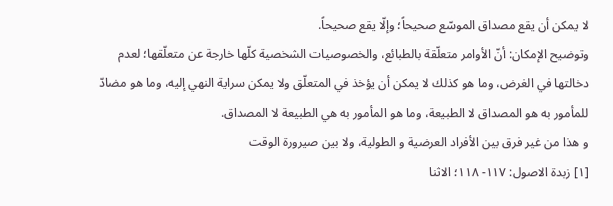لا يمكن أن يقع مصداق الموسّع صحيحاً؛ وإلّا يقع صحيحاً.
وتوضيح الإمكان: أنّ الأوامر متعلّقة بالطبائع، والخصوصيات الشخصية كلّها خارجة عن متعلّقها؛ لعدم دخالتها في الغرض، وما هو كذلك لا يمكن أن يؤخذ في المتعلّق ولا يمكن سراية النهي إليه، وما هو مضادّ للمأمور به هو المصداق لا الطبيعة، وما هو المأمور به هي الطبيعة لا المصداق.
و هذا من غير فرق بين الأفراد العرضية و الطولية، ولا بين صيرورة الوقت
[١] زبدة الاصول: ١١٧- ١١٨؛ الاثنا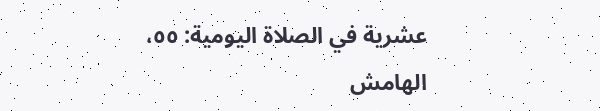عشرية في الصلاة اليومية: ٥٥، الهامش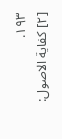١٩٣.
[٢] كفاية الاصول: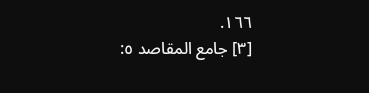١٦٦.
[٣] جامع المقاصد ٥: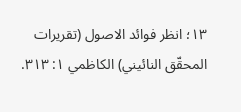١٣؛ انظر فوائد الاصول (تقريرات المحقّق النائيني) الكاظمي ١: ٣١٣.